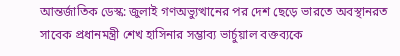আন্তর্জাতিক ডেস্ক: জুলাই গণঅভ্যুত্থানের পর দেশ ছেড়ে ভারতে অবস্থানরত সাবেক প্রধানমন্ত্রী শেখ হাসিনার সম্ভাব্য ভার্চুয়াল বক্তব্যকে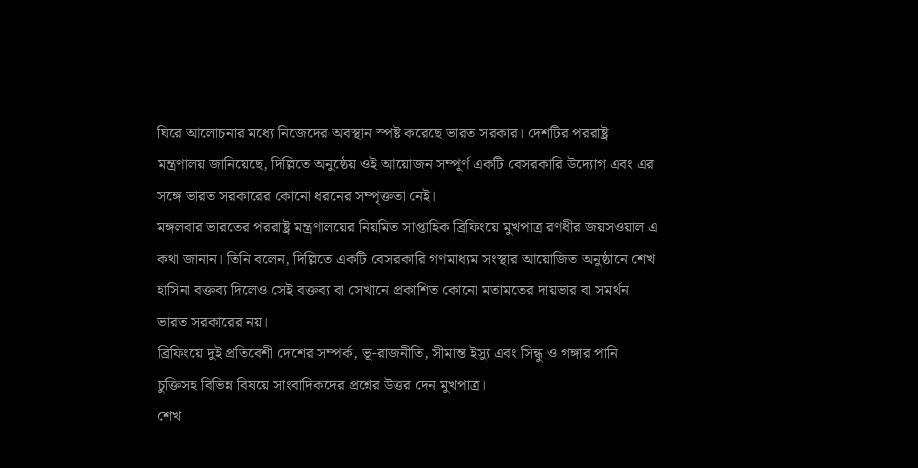ঘিরে আলোচনার মধ্যে নিজেদের অবস্থান স্পষ্ট করেছে ভারত সরকার। দেশটির পররাষ্ট্র মন্ত্রণালয় জানিয়েছে, দিল্লিতে অনুষ্ঠেয় ওই আয়োজন সম্পূর্ণ একটি বেসরকারি উদ্যোগ এবং এর সঙ্গে ভারত সরকারের কোনো ধরনের সম্পৃক্ততা নেই।
মঙ্গলবার ভারতের পররাষ্ট্র মন্ত্রণালয়ের নিয়মিত সাপ্তাহিক ব্রিফিংয়ে মুখপাত্র রণধীর জয়সওয়াল এ কথা জানান। তিনি বলেন, দিল্লিতে একটি বেসরকারি গণমাধ্যম সংস্থার আয়োজিত অনুষ্ঠানে শেখ হাসিনা বক্তব্য দিলেও সেই বক্তব্য বা সেখানে প্রকাশিত কোনো মতামতের দায়ভার বা সমর্থন ভারত সরকারের নয়।
ব্রিফিংয়ে দুই প্রতিবেশী দেশের সম্পর্ক, ভূ-রাজনীতি, সীমান্ত ইস্যু এবং সিন্ধু ও গঙ্গার পানি চুক্তিসহ বিভিন্ন বিষয়ে সাংবাদিকদের প্রশ্নের উত্তর দেন মুখপাত্র।
শেখ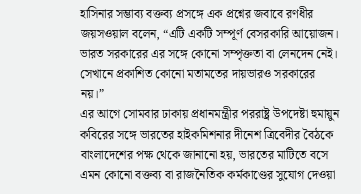হাসিনার সম্ভাব্য বক্তব্য প্রসঙ্গে এক প্রশ্নের জবাবে রণধীর জয়সওয়াল বলেন, “এটি একটি সম্পূর্ণ বেসরকারি আয়োজন। ভারত সরকারের এর সঙ্গে কোনো সম্পৃক্ততা বা লেনদেন নেই। সেখানে প্রকাশিত কোনো মতামতের দায়ভারও সরকারের নয়।”
এর আগে সোমবার ঢাকায় প্রধানমন্ত্রীর পররাষ্ট্র উপদেষ্টা হুমায়ুন কবিরের সঙ্গে ভারতের হাইকমিশনার দীনেশ ত্রিবেদীর বৈঠকে বাংলাদেশের পক্ষ থেকে জানানো হয়, ভারতের মাটিতে বসে এমন কোনো বক্তব্য বা রাজনৈতিক কর্মকাণ্ডের সুযোগ দেওয়া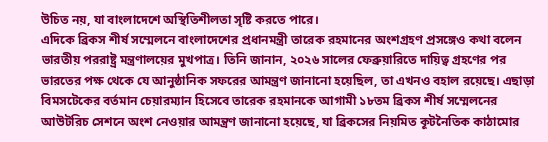উচিত নয়, যা বাংলাদেশে অস্থিতিশীলতা সৃষ্টি করতে পারে।
এদিকে ব্রিকস শীর্ষ সম্মেলনে বাংলাদেশের প্রধানমন্ত্রী তারেক রহমানের অংশগ্রহণ প্রসঙ্গেও কথা বলেন ভারতীয় পররাষ্ট্র মন্ত্রণালয়ের মুখপাত্র। তিনি জানান, ২০২৬ সালের ফেব্রুয়ারিতে দায়িত্ব গ্রহণের পর ভারতের পক্ষ থেকে যে আনুষ্ঠানিক সফরের আমন্ত্রণ জানানো হয়েছিল, তা এখনও বহাল রয়েছে। এছাড়া বিমসটেকের বর্তমান চেয়ারম্যান হিসেবে তারেক রহমানকে আগামী ১৮তম ব্রিকস শীর্ষ সম্মেলনের আউটরিচ সেশনে অংশ নেওয়ার আমন্ত্রণ জানানো হয়েছে, যা ব্রিকসের নিয়মিত কূটনৈতিক কাঠামোর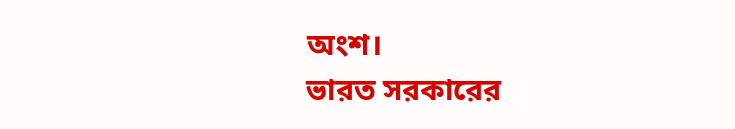অংশ।
ভারত সরকারের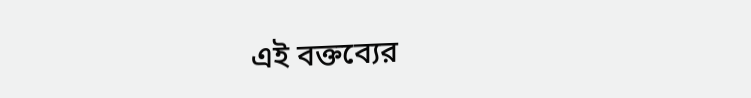এই বক্তব্যের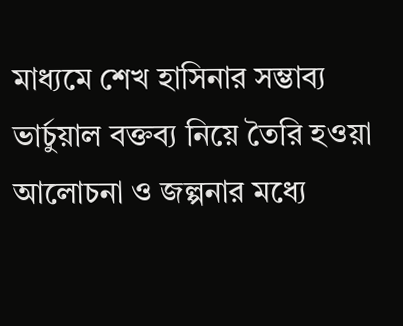মাধ্যমে শেখ হাসিনার সম্ভাব্য ভার্চুয়াল বক্তব্য নিয়ে তৈরি হওয়া আলোচনা ও জল্পনার মধ্যে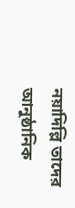নয়াদিল্লি তাদের আনুষ্ঠানিক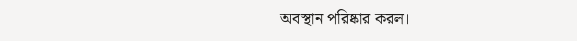অবস্থান পরিষ্কার করল।